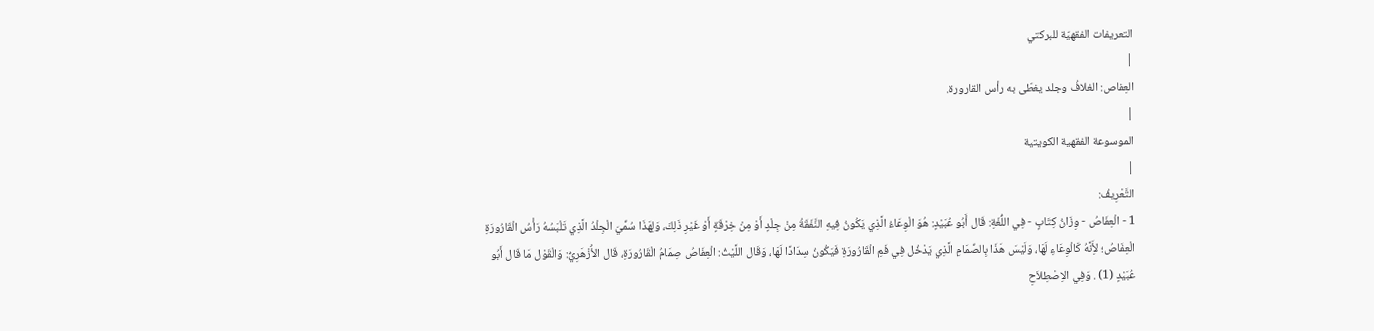التعريفات الفقهيّة للبركتي
|
العِفاص: الغلافُ وجلد يغطّى به رأس القارورة.
|
الموسوعة الفقهية الكويتية
|
التَّعْرِيفُ:
1 - الْعِفَاصُ - وِزَانُ كِتَابٍ - فِي اللُّغَةِ: قَال أَبُو عُبَيْدٍ: هُوَ الْوِعَاءُ الَّذِي يَكُونُ فِيهِ النَّفَقَةُ مِنْ جِلْدٍ أَوْ مِنْ خِرْقَةٍ أَوْ غَيْرِ ذَلِكَ، وَلِهَذَا سُمِّيَ الْجِلْدُ الَّذِي تَلْبَسُهُ رَأْسُ الْقَارُورَةِ الْعِفَاصُ؛ لأَِنَّهُ كَالْوِعَاءِ لَهَا، وَلَيْسَ هَذَا بِالصِّمَامِ الَّذِي يَدْخُل فِي فَمِ الْقَارُورَةِ فَيَكُونُ سِدَادًا لَهَا، وَقَال اللَّيْثُ: الْعِفَاصُ صِمَامُ الْقَارُورَةِ، قَال الأَْزْهَرِيُّ: وَالْقَوْل مَا قَال أَبُو عُبَيْدٍ (1) . وَفِي الاِصْطِلاَحِ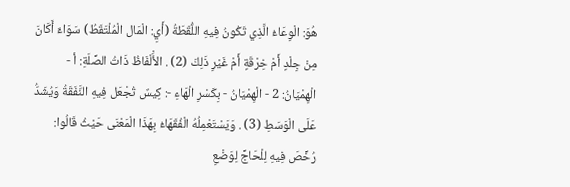هُوَ: الْوِعَاءُ الَّذِي تَكُونُ فِيهِ اللُّقَطَةُ (أَيِ: الْمَال الْمُلْتَقَطُ) سَوَاءٌ أَكَانَ مِنْ جِلْدٍ أَمْ خِرْقَةٍ أَمْ غَيْرِ ذَلِكَ (2) . الأَْلْفَاظُ ذَاتُ الصِّلَةِ: أ - الْهِمْيَانُ: 2 - الْهِمْيَانُ - بِكَسْرِ الْهَاءِ -: كِيسٌ تُجْعَل فِيهِ النَّفَقَةُ وَيُشَدُّ عَلَى الْوَسَطِ (3) . وَيَسْتَعْمِلُهُ الْفُقَهَاءُ بِهَذَا الْمَعْنَى حَيْثُ قَالُوا: رُخِّصَ فِيهِ لِلْحَاجِّ لِوَضْعِ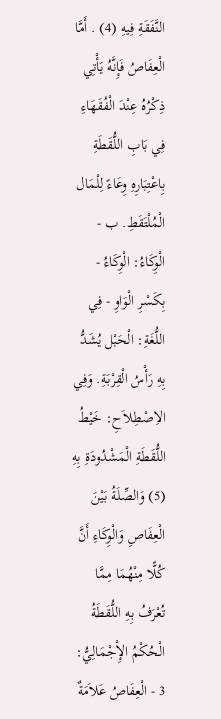النَّفَقَةِ فِيهِ (4) . أَمَّا الْعِفَاصُ فَإِنَّهُ يَأْتِي ذِكْرُهُ عِنْدَ الْفُقَهَاءِ فِي بَابِ اللُّقَطَةِ بِاعْتِبَارِهِ وِعَاءً لِلْمَال الْمُلْتَقَطِ. ب - الْوِكَاءُ: الْوِكَاءُ - بِكَسْرِ الْوَاوِ - فِي اللُّغَةِ: الْحَبْل يُشَدُّ بِهِ رَأْسُ الْقِرْبَةِ. وَفِي الاِصْطِلاَحِ: خَيْطُ اللُّقَطَةِ الْمَشْدُودَةِ بِهِ (5) وَالصِّلَةُ بَيْنَ الْعِفَاصِ وَالْوِكَاءِ أَنَّ كُلًّا مِنْهُمَا مِمَّا تُعْرَفُ بِهِ اللُّقَطَةُ الْحُكْمُ الإِْجْمَالِيُّ: 3 - الْعِفَاصُ عَلاَمَةٌ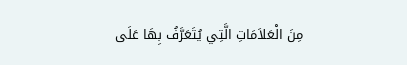مِنَ الْعَلاَمَاتِ الَّتِي يُتَعَرَّفُ بِهَا عَلَى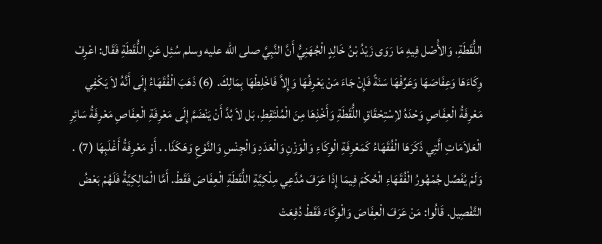اللُّقَطَةِ، وَالأَْصْل فِيهِ مَا رَوَى زَيْدُ بْنُ خَالِدٍ الْجُهَنِيُّ أَنَّ النَّبِيَّ صلى الله عليه وسلم سُئِل عَنِ اللُّقَطَةِ فَقَال: اعْرِفْ وِكَاءَهَا وَعِفَاصَهَا وَعَرِّفْهَا سَنَةً فَإِنْ جَاءَ مَنْ يَعْرِفُهَا وَإِلاَّ فَاخْلِطْهَا بِمَالِكَ. (6) ذَهَبَ الْفُقَهَاءُ إِلَى أَنَّهُ لاَ يَكْفِي مَعْرِفَةُ الْعِفَاصِ وَحْدَهُ لاِسْتِحْقَاقِ اللُّقَطَةِ وَأَخْذِهَا مِنَ الْمُلْتَقِطِ، بَل لاَ بُدَّ أَنْ يَنْضَمَّ إِلَى مَعْرِفَةِ الْعِفَاصِ مَعْرِفَةُ سَائِرِ الْعَلاَمَاتِ الَّتِي ذَكَرَهَا الْفُقَهَاءُ كَمَعْرِفَةِ الْوِكَاءِ وَالْوَزْنِ وَالْعَدَدِ وَالْجِنْسِ وَالنَّوْعِ وَهَكَذَا. . أَوْ مَعْرِفَةُ أَغْلَبِهَا (7) . وَلَمْ يُفَصِّل جُمْهُورُ الْفُقَهَاءِ الْحُكْمَ فِيمَا إِذَا عَرَفَ مُدَّعِي مِلْكِيَّةِ اللُّقَطَةِ الْعِفَاصَ فَقَطْ. أَمَّا الْمَالِكِيَّةُ فَلَهُمْ بَعْضُ التَّفْصِيل. قَالُوا: مَنْ عَرَفَ الْعِفَاصَ وَالْوِكَاءَ فَقَطْ دُفِعَتْ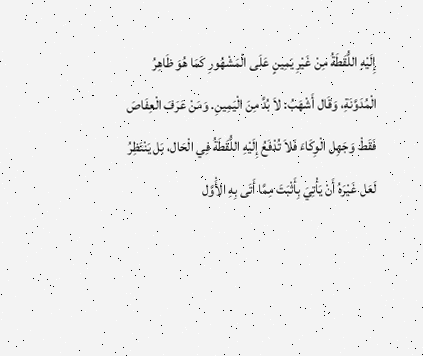إِلَيْهِ اللُّقَطَةُ مِنْ غَيْرِ يَمِينٍ عَلَى الْمَشْهُورِ كَمَا هُوَ ظَاهِرُ الْمُدَوَّنَةِ، وَقَال أَشْهَبُ: لاَ بُدَّ مِنَ الْيَمِينِ. وَمَنْ عَرَفَ الْعِفَاصَ فَقَطْ وَجَهِل الْوِكَاءَ فَلاَ تُدْفَعُ إِلَيْهِ اللُّقَطَةُ فِي الْحَال، بَل يَنْتَظِرُ لَعَل غَيْرَهُ أَنْ يَأْتِيَ بِأَثْبَتَ مِمَّا أَتَى بِهِ الأَْوَّل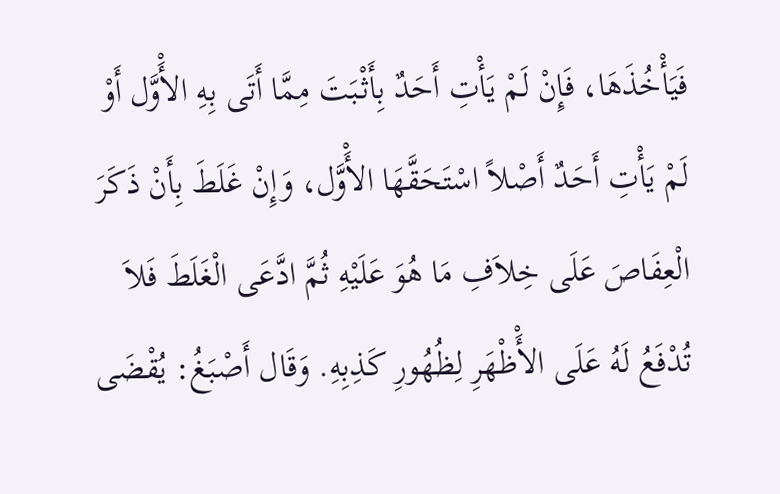فَيَأْخُذَهَا، فَإِنْ لَمْ يَأْتِ أَحَدٌ بِأَثْبَتَ مِمَّا أَتَى بِهِ الأَْوَّل أَوْ لَمْ يَأْتِ أَحَدٌ أَصْلاً اسْتَحَقَّهَا الأَْوَّل، وَإِنْ غَلَطَ بِأَنْ ذَكَرَ الْعِفَاصَ عَلَى خِلاَفِ مَا هُوَ عَلَيْهِ ثُمَّ ادَّعَى الْغَلَطَ فَلاَ تُدْفَعُ لَهُ عَلَى الأَْظْهَرِ لِظُهُورِ كَذِبِهِ. وَقَال أَصْبَغُ: يُقْضَى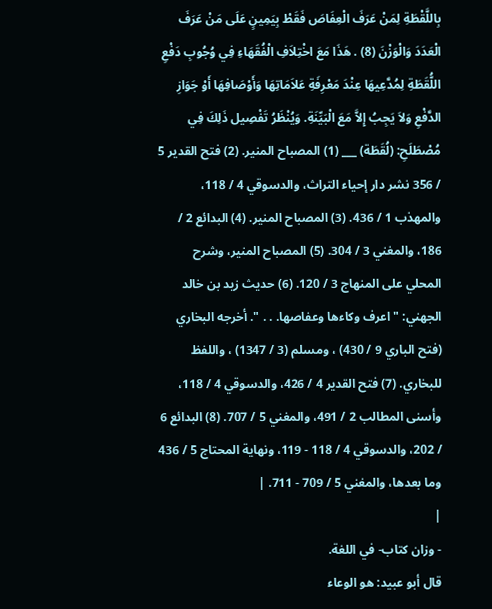بِاللَّقْطَةِ لِمَنْ عَرَفَ الْعِفَاصَ فَقَطْ بِيَمِينٍ عَلَى مَنْ عَرَفَ الْعَدَدَ وَالْوَزْنَ (8) . هَذَا مَعَ اخْتِلاَفِ الْفُقَهَاءِ فِي وُجُوبِ دَفْعِ اللُّقَطَةِ لِمُدَّعِيهَا عِنْدَ مَعْرِفَةِ عَلاَمَاتِهَا وَأَوْصَافِهَا أَوْ جَوَازِ الدَّفْعِ وَلاَ يَجِبُ إِلاَّ مَعَ الْبَيِّنَةِ. وَيُنْظَرُ تَفْصِيل ذَلِكَ فِي مُصْطَلَحِ: (لُقَطَة) ___ (1) المصباح المنير. (2) فتح القدير 5 / 356 نشر دار إحياء التراث، والدسوقي 4 / 118، والمهذب 1 / 436. (3) المصباح المنير. (4) البدائع 2 / 186، والمغني 3 / 304. (5) المصباح المنير، وشرح المحلي على المنهاج 3 / 120. (6) حديث زيد بن خالد الجهني: " اعرف وكاءها وعفاصها. . . ". أخرجه البخاري (فتح الباري 9 / 430) ، ومسلم (3 / 1347) ، واللفظ للبخاري. (7) فتح القدير 4 / 426، والدسوقي 4 / 118، وأسنى المطالب 2 / 491، والمغني 5 / 707. (8) البدائع 6 / 202، والدسوقي 4 / 118 - 119، ونهاية المحتاج 5 / 436 وما بعدها، والمغني 5 / 709 - 711. |
|
- وزان كتاب- في اللغة.
قال أبو عبيد: هو الوعاء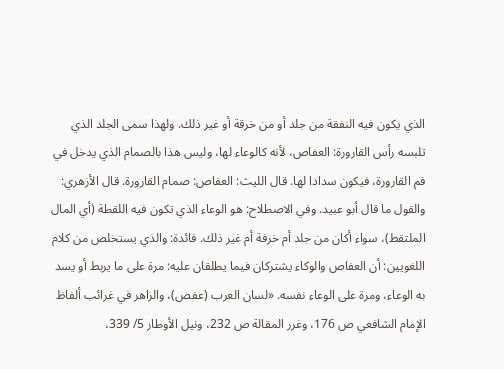الذي يكون فيه النفقة من جلد أو من خرقة أو غير ذلك. ولهذا سمى الجلد الذي تلبسه رأس القارورة: العفاص، لأنه كالوعاء لها، وليس هذا بالصمام الذي يدخل في فم القارورة، فيكون سدادا لها. قال الليث: العفاص: صمام القارورة. قال الأزهري: والقول ما قال أبو عبيد. وفي الاصطلاح: هو الوعاء الذي تكون فيه اللقطة (أي المال الملتقط)، سواء أكان من جلد أم خرفة أم غير ذلك. فائدة: والذي يستخلص من كلام اللغويين: أن العفاص والوكاء يشتركان فيما يطلقان عليه: مرة على ما يربط أو يسد به الوعاء، ومرة على الوعاء نفسه. «لسان العرب (عفص)، والزاهر في غرائب ألفاظ الإمام الشافعي ص 176، وغرر المقالة ص 232، ونيل الأوطار 5/ 339،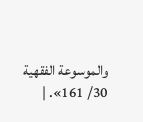والموسوعة الفقهية 30/ 161». |